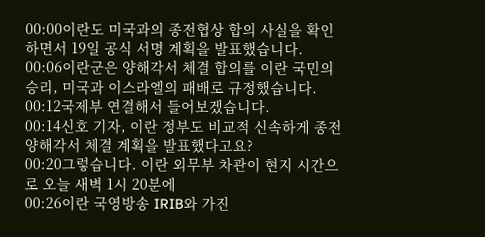00:00이란도 미국과의 종전협상 합의 사실을 확인하면서 19일 공식 서명 계획을 발표했습니다.
00:06이란군은 양해각서 체결 합의를 이란 국민의 승리, 미국과 이스라엘의 패배로 규정했습니다.
00:12국제부 연결해서 들어보겠습니다.
00:14신호 기자, 이란 정부도 비교적 신속하게 종전 양해각서 체결 계획을 발표했다고요?
00:20그렇습니다. 이란 외무부 차관이 현지 시간으로 오늘 새벽 1시 20분에
00:26이란 국영방송 IRIB와 가진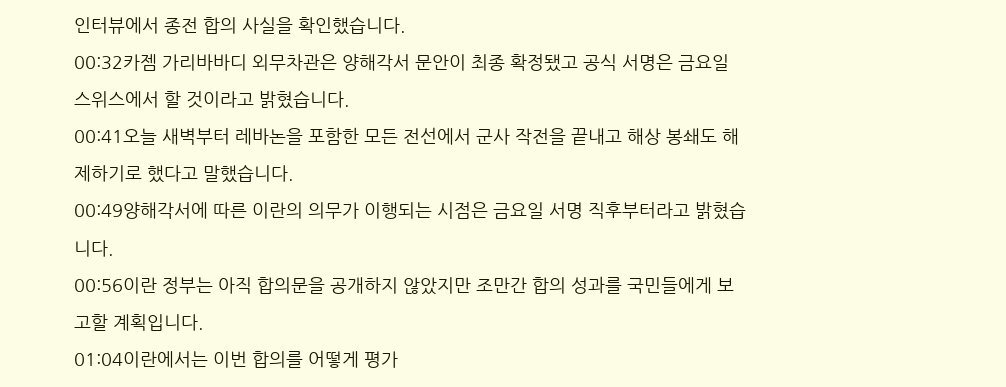인터뷰에서 종전 합의 사실을 확인했습니다.
00:32카젬 가리바바디 외무차관은 양해각서 문안이 최종 확정됐고 공식 서명은 금요일 스위스에서 할 것이라고 밝혔습니다.
00:41오늘 새벽부터 레바논을 포함한 모든 전선에서 군사 작전을 끝내고 해상 봉쇄도 해제하기로 했다고 말했습니다.
00:49양해각서에 따른 이란의 의무가 이행되는 시점은 금요일 서명 직후부터라고 밝혔습니다.
00:56이란 정부는 아직 합의문을 공개하지 않았지만 조만간 합의 성과를 국민들에게 보고할 계획입니다.
01:04이란에서는 이번 합의를 어떻게 평가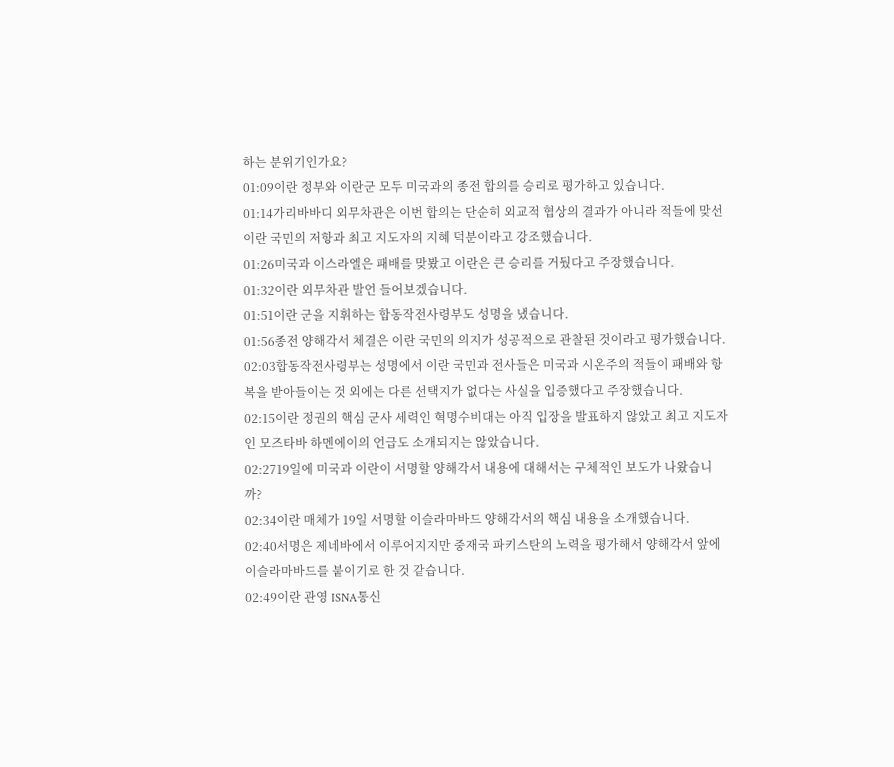하는 분위기인가요?
01:09이란 정부와 이란군 모두 미국과의 종전 합의를 승리로 평가하고 있습니다.
01:14가리바바디 외무차관은 이번 합의는 단순히 외교적 협상의 결과가 아니라 적들에 맞선 이란 국민의 저항과 최고 지도자의 지혜 덕분이라고 강조했습니다.
01:26미국과 이스라엘은 패배를 맞봤고 이란은 큰 승리를 거뒀다고 주장했습니다.
01:32이란 외무차관 발언 들어보겠습니다.
01:51이란 군을 지휘하는 합동작전사령부도 성명을 냈습니다.
01:56종전 양해각서 체결은 이란 국민의 의지가 성공적으로 관찰된 것이라고 평가했습니다.
02:03합동작전사령부는 성명에서 이란 국민과 전사들은 미국과 시온주의 적들이 패배와 항복을 받아들이는 것 외에는 다른 선택지가 없다는 사실을 입증했다고 주장했습니다.
02:15이란 정권의 핵심 군사 세력인 혁명수비대는 아직 입장을 발표하지 않았고 최고 지도자인 모즈타바 하멘에이의 언급도 소개되지는 않았습니다.
02:2719일에 미국과 이란이 서명할 양해각서 내용에 대해서는 구체적인 보도가 나왔습니까?
02:34이란 매체가 19일 서명할 이슬라마바드 양해각서의 핵심 내용을 소개했습니다.
02:40서명은 제네바에서 이루어지지만 중재국 파키스탄의 노력을 평가해서 양해각서 앞에 이슬라마바드를 붙이기로 한 것 같습니다.
02:49이란 관영 ISNA통신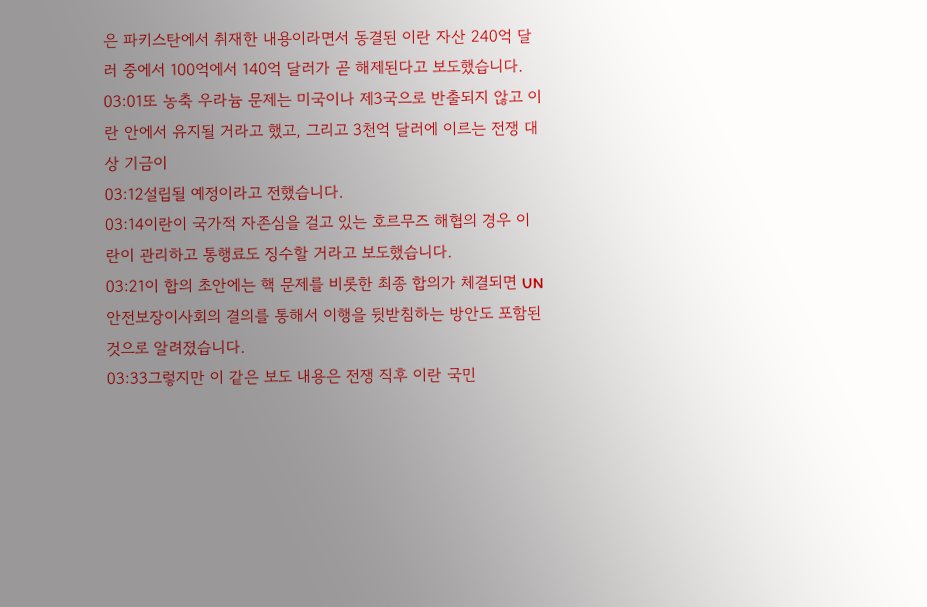은 파키스탄에서 취재한 내용이라면서 동결된 이란 자산 240억 달러 중에서 100억에서 140억 달러가 곧 해제된다고 보도했습니다.
03:01또 농축 우라늄 문제는 미국이나 제3국으로 반출되지 않고 이란 안에서 유지될 거라고 했고, 그리고 3천억 달러에 이르는 전쟁 대상 기금이
03:12설립될 예정이라고 전했습니다.
03:14이란이 국가적 자존심을 걸고 있는 호르무즈 해협의 경우 이란이 관리하고 통행료도 징수할 거라고 보도했습니다.
03:21이 합의 초안에는 핵 문제를 비롯한 최종 합의가 체결되면 UN안전보장이사회의 결의를 통해서 이행을 뒷받침하는 방안도 포함된 것으로 알려졌습니다.
03:33그렇지만 이 같은 보도 내용은 전쟁 직후 이란 국민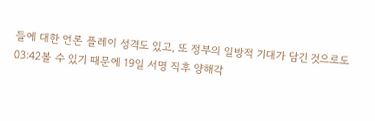들에 대한 언론 플레이 성격도 있고, 또 정부의 일방적 기대가 담긴 것으로도
03:42볼 수 있기 때문에 19일 서명 직후 양해각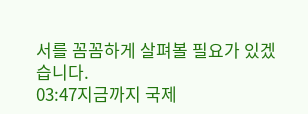서를 꼼꼼하게 살펴볼 필요가 있겠습니다.
03:47지금까지 국제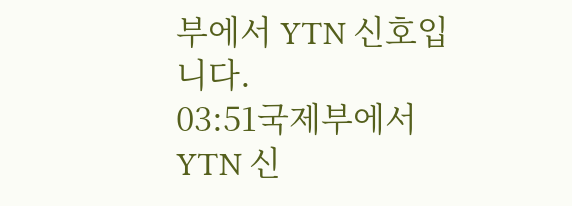부에서 YTN 신호입니다.
03:51국제부에서 YTN 신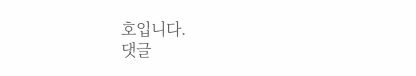호입니다.
댓글